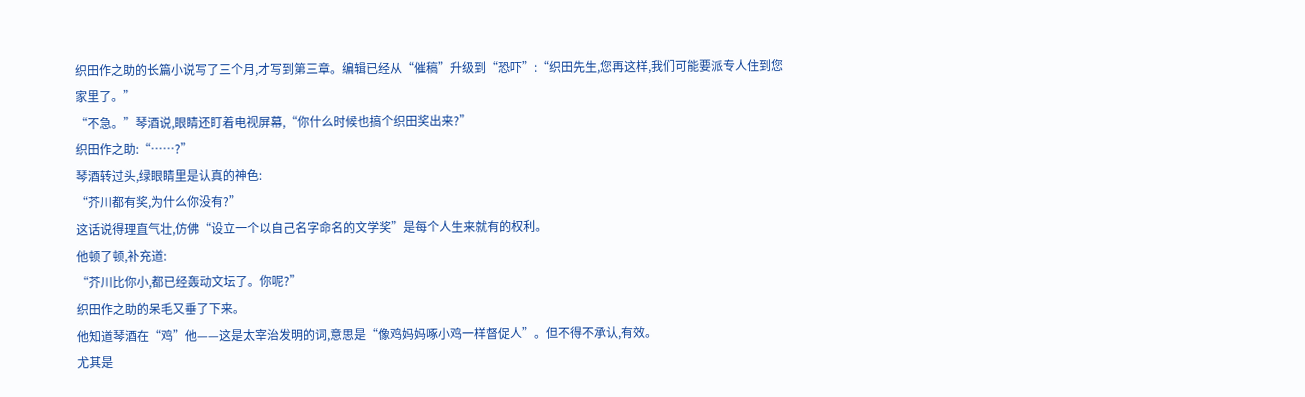织田作之助的长篇小说写了三个月,才写到第三章。编辑已经从“催稿”升级到“恐吓”:“织田先生,您再这样,我们可能要派专人住到您家里了。”
“不急。”琴酒说,眼睛还盯着电视屏幕,“你什么时候也搞个织田奖出来?”
织田作之助:“……?”
琴酒转过头,绿眼睛里是认真的神色:
“芥川都有奖,为什么你没有?”
这话说得理直气壮,仿佛“设立一个以自己名字命名的文学奖”是每个人生来就有的权利。
他顿了顿,补充道:
“芥川比你小,都已经轰动文坛了。你呢?”
织田作之助的呆毛又垂了下来。
他知道琴酒在“鸡”他——这是太宰治发明的词,意思是“像鸡妈妈啄小鸡一样督促人”。但不得不承认,有效。
尤其是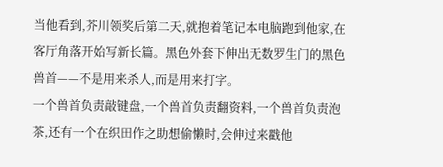当他看到,芥川领奖后第二天,就抱着笔记本电脑跑到他家,在客厅角落开始写新长篇。黑色外套下伸出无数罗生门的黑色兽首——不是用来杀人,而是用来打字。
一个兽首负责敲键盘,一个兽首负责翻资料,一个兽首负责泡茶,还有一个在织田作之助想偷懒时,会伸过来戳他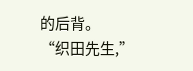的后背。
“织田先生,”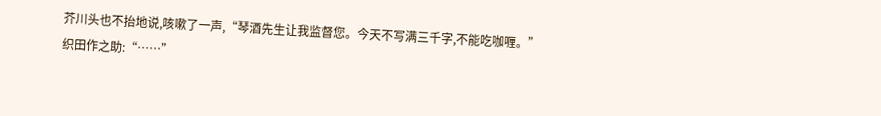芥川头也不抬地说,咳嗽了一声,“琴酒先生让我监督您。今天不写满三千字,不能吃咖喱。”
织田作之助:“……”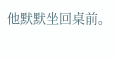他默默坐回桌前。